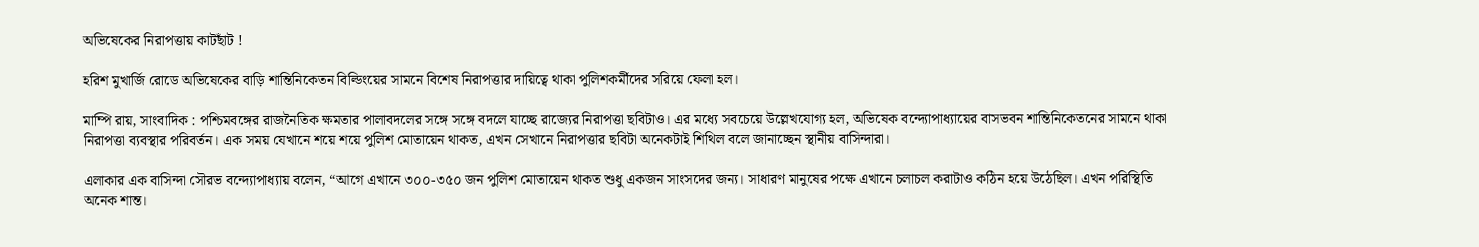অভিষেকের নিরাপত্তায় কাটছাঁট !

হরিশ মুখার্জি রোডে অভিষেকের বাড়ি শান্তিনিকেতন বিল্ডিংয়ের সামনে বিশেষ নিরাপত্তার দায়িত্বে থাকা পুলিশকর্মীদের সরিয়ে ফেলা হল।

মাম্পি রায়, সাংবাদিক : পশ্চিমবঙ্গের রাজনৈতিক ক্ষমতার পালাবদলের সঙ্গে সঙ্গে বদলে যাচ্ছে রাজ্যের নিরাপত্তা ছবিটাও। এর মধ্যে সবচেয়ে উল্লেখযোগ্য হল, অভিষেক বন্দ্যোপাধ্যায়ের বাসভবন শান্তিনিকেতনের সামনে থাকা নিরাপত্তা ব্যবস্থার পরিবর্তন। এক সময় যেখানে শয়ে শয়ে পুলিশ মোতায়েন থাকত, এখন সেখানে নিরাপত্তার ছবিটা অনেকটাই শিথিল বলে জানাচ্ছেন স্থানীয় বাসিন্দারা।

এলাকার এক বাসিন্দা সৌরভ বন্দ্যোপাধ্যায় বলেন, “আগে এখানে ৩০০-৩৫০ জন পুলিশ মোতায়েন থাকত শুধু একজন সাংসদের জন্য। সাধারণ মানুষের পক্ষে এখানে চলাচল করাটাও কঠিন হয়ে উঠেছিল। এখন পরিস্থিতি অনেক শান্ত।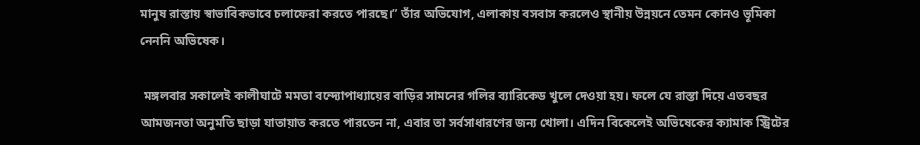মানুষ রাস্তায় স্বাভাবিকভাবে চলাফেরা করতে পারছে।” তাঁর অভিযোগ, এলাকায় বসবাস করলেও স্থানীয় উন্নয়নে তেমন কোনও ভূমিকা নেননি অভিষেক।

 মঙ্গলবার সকালেই কালীঘাটে মমতা বন্দ্যোপাধ্যায়ের বাড়ির সামনের গলির ব্যারিকেড খুলে দেওয়া হয়। ফলে যে রাস্তা দিয়ে এতবছর আমজনতা অনুমতি ছাড়া যাতায়াত করতে পারতেন না, এবার তা সর্বসাধারণের জন্য খোলা। এদিন বিকেলেই অভিষেকের ক্যামাক স্ট্রিটের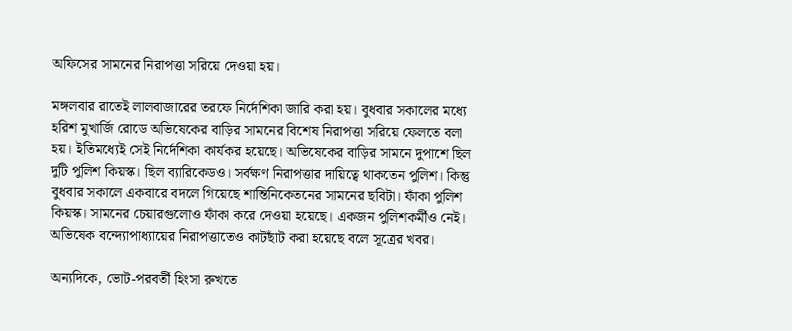অফিসের সামনের নিরাপত্তা সরিয়ে দেওয়া হয়।

মঙ্গলবার রাতেই লালবাজারের তরফে নির্দেশিকা জারি করা হয়। বুধবার সকালের মধ্যে হরিশ মুখার্জি রোডে অভিষেকের বাড়ির সামনের বিশেষ নিরাপত্তা সরিয়ে ফেলতে বলা হয়। ইতিমধ্যেই সেই নির্দেশিকা কার্যকর হয়েছে। অভিষেকের বাড়ির সামনে দুপাশে ছিল দুটি পুলিশ কিয়স্ক। ছিল ব্যারিকেডও। সর্বক্ষণ নিরাপত্তার দায়িত্বে থাকতেন পুলিশ। কিন্তু বুধবার সকালে একবারে বদলে গিয়েছে শান্তিনিকেতনের সামনের ছবিটা। ফাঁকা পুলিশ কিয়স্ক। সামনের চেয়ারগুলোও ফাঁকা করে দেওয়া হয়েছে। একজন পুলিশকর্মীও নেই। অভিষেক বন্দ্যোপাধ্যায়ের নিরাপত্তাতেও কাটছাঁট করা হয়েছে বলে সূত্রের খবর।

অন্যদিকে, ভোট-পরবর্তী হিংসা রুখতে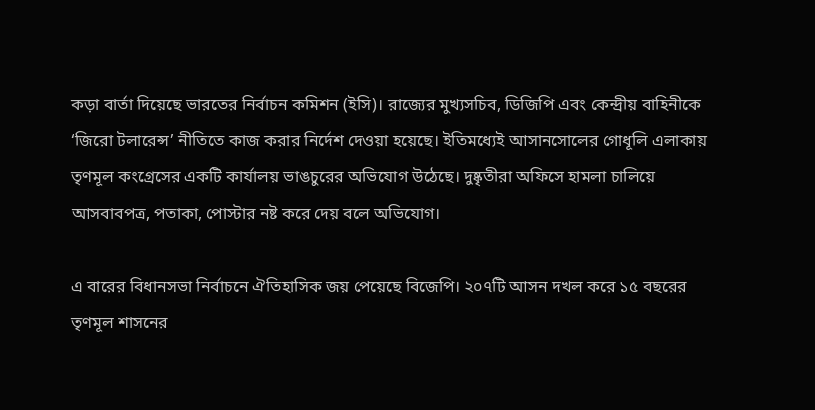কড়া বার্তা দিয়েছে ভারতের নির্বাচন কমিশন (ইসি)। রাজ্যের মুখ্যসচিব, ডিজিপি এবং কেন্দ্রীয় বাহিনীকে ‘জিরো টলারেন্স’ নীতিতে কাজ করার নির্দেশ দেওয়া হয়েছে। ইতিমধ্যেই আসানসোলের গোধূলি এলাকায় তৃণমূল কংগ্রেসের একটি কার্যালয় ভাঙচুরের অভিযোগ উঠেছে। দুষ্কৃতীরা অফিসে হামলা চালিয়ে আসবাবপত্র, পতাকা, পোস্টার নষ্ট করে দেয় বলে অভিযোগ।

এ বারের বিধানসভা নির্বাচনে ঐতিহাসিক জয় পেয়েছে বিজেপি। ২০৭টি আসন দখল করে ১৫ বছরের তৃণমূল শাসনের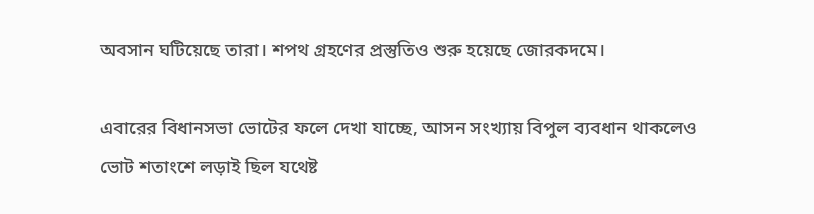অবসান ঘটিয়েছে তারা। শপথ গ্রহণের প্রস্তুতিও শুরু হয়েছে জোরকদমে।

এবারের বিধানসভা ভোটের ফলে দেখা যাচ্ছে, আসন সংখ্যায় বিপুল ব্যবধান থাকলেও ভোট শতাংশে লড়াই ছিল যথেষ্ট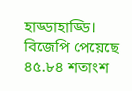হাড্ডাহাড্ডি। বিজেপি পেয়েছে ৪৫.৮৪ শতাংশ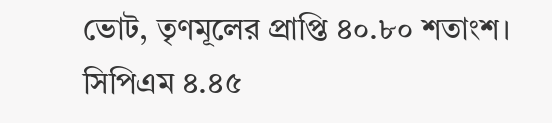ভোট, তৃণমূলের প্রাপ্তি ৪০.৮০ শতাংশ। সিপিএম ৪.৪৫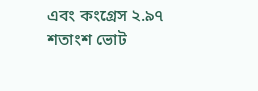এবং কংগ্রেস ২.৯৭ শতাংশ ভোট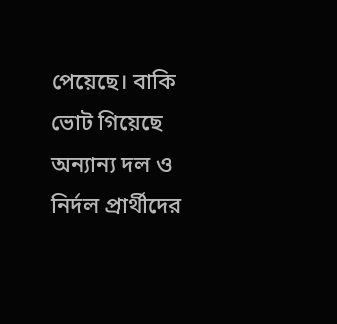পেয়েছে। বাকি ভোট গিয়েছে অন্যান্য দল ও নির্দল প্রার্থীদের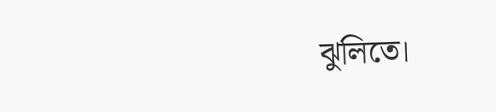ঝুলিতে।